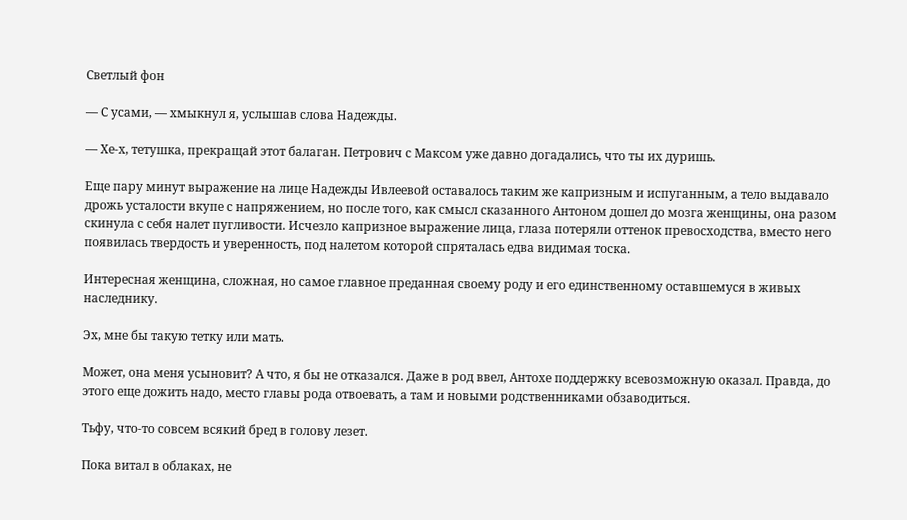Светлый фон

— С усами, — хмыкнул я, услышав слова Надежды.

— Хе-х, тетушка, прекращай этот балаган. Петрович с Максом уже давно догадались, что ты их дуришь.

Еще пару минут выражение на лице Надежды Ивлеевой оставалось таким же капризным и испуганным, а тело выдавало дрожь усталости вкупе с напряжением, но после того, как смысл сказанного Антоном дошел до мозга женщины, она разом скинула с себя налет пугливости. Исчезло капризное выражение лица, глаза потеряли оттенок превосходства, вместо него появилась твердость и уверенность, под налетом которой спряталась едва видимая тоска.

Интересная женщина, сложная, но самое главное преданная своему роду и его единственному оставшемуся в живых наследнику.

Эх, мне бы такую тетку или мать.

Может, она меня усыновит? А что, я бы не отказался. Даже в род ввел, Антохе поддержку всевозможную оказал. Правда, до этого еще дожить надо, место главы рода отвоевать, а там и новыми родственниками обзаводиться.

Тьфу, что-то совсем всякий бред в голову лезет.

Пока витал в облаках, не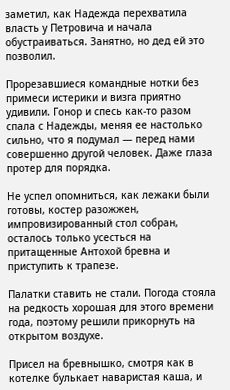заметил, как Надежда перехватила власть у Петровича и начала обустраиваться. Занятно, но дед ей это позволил.

Прорезавшиеся командные нотки без примеси истерики и визга приятно удивили. Гонор и спесь как-то разом спала с Надежды, меняя ее настолько сильно, что я подумал — перед нами совершенно другой человек. Даже глаза протер для порядка.

Не успел опомниться, как лежаки были готовы, костер разожжен, импровизированный стол собран, осталось только усесться на притащенные Антохой бревна и приступить к трапезе.

Палатки ставить не стали. Погода стояла на редкость хорошая для этого времени года, поэтому решили прикорнуть на открытом воздухе.

Присел на бревнышко, смотря как в котелке булькает наваристая каша, и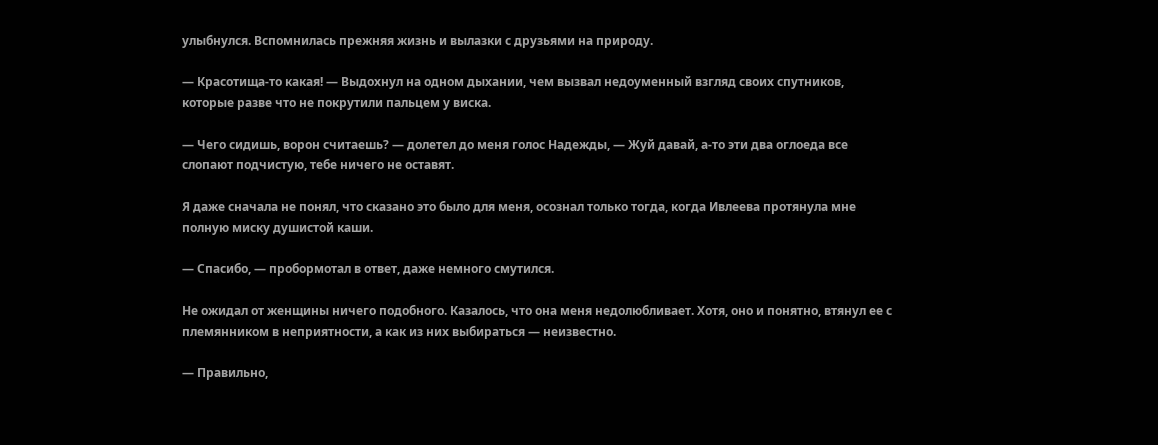улыбнулся. Вспомнилась прежняя жизнь и вылазки с друзьями на природу.

— Красотища-то какая! — Выдохнул на одном дыхании, чем вызвал недоуменный взгляд своих спутников, которые разве что не покрутили пальцем у виска.

— Чего сидишь, ворон считаешь? — долетел до меня голос Надежды, — Жуй давай, а-то эти два оглоеда все слопают подчистую, тебе ничего не оставят.

Я даже сначала не понял, что сказано это было для меня, осознал только тогда, когда Ивлеева протянула мне полную миску душистой каши.

— Спасибо, — пробормотал в ответ, даже немного смутился.

Не ожидал от женщины ничего подобного. Казалось, что она меня недолюбливает. Хотя, оно и понятно, втянул ее с племянником в неприятности, а как из них выбираться — неизвестно.

— Правильно,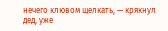нечего клювом щелкать, — крякнул дед, уже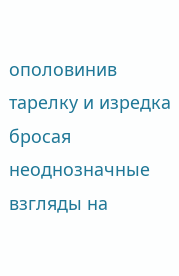ополовинив тарелку и изредка бросая неоднозначные взгляды на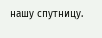нашу спутницу.